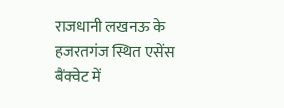राजधानी लखनऊ के हजरतगंज स्थित एसेंस बैंक्वेट में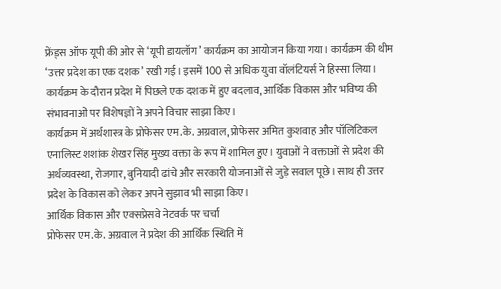फ्रेंड्स ऑफ यूपी की ओर से ‘यूपी डायलॉग’ कार्यक्रम का आयोजन किया गया। कार्यक्रम की थीम ‘उत्तर प्रदेश का एक दशक’ रखी गई। इसमें 100 से अधिक युवा वॉलंटियर्स ने हिस्सा लिया। कार्यक्रम के दौरान प्रदेश में पिछले एक दशक में हुए बदलाव, आर्थिक विकास और भविष्य की संभावनाओं पर विशेषज्ञों ने अपने विचार साझा किए।
कार्यक्रम में अर्थशास्त्र के प्रोफेसर एम.के. अग्रवाल, प्रोफेसर अमित कुशवाह और पॉलिटिकल एनालिस्ट शशांक शेखर सिंह मुख्य वक्ता के रूप में शामिल हुए। युवाओं ने वक्ताओं से प्रदेश की अर्थव्यवस्था, रोजगार, बुनियादी ढांचे और सरकारी योजनाओं से जुड़े सवाल पूछे। साथ ही उत्तर प्रदेश के विकास को लेकर अपने सुझाव भी साझा किए।
आर्थिक विकास और एक्सप्रेसवे नेटवर्क पर चर्चा
प्रोफेसर एम.के. अग्रवाल ने प्रदेश की आर्थिक स्थिति में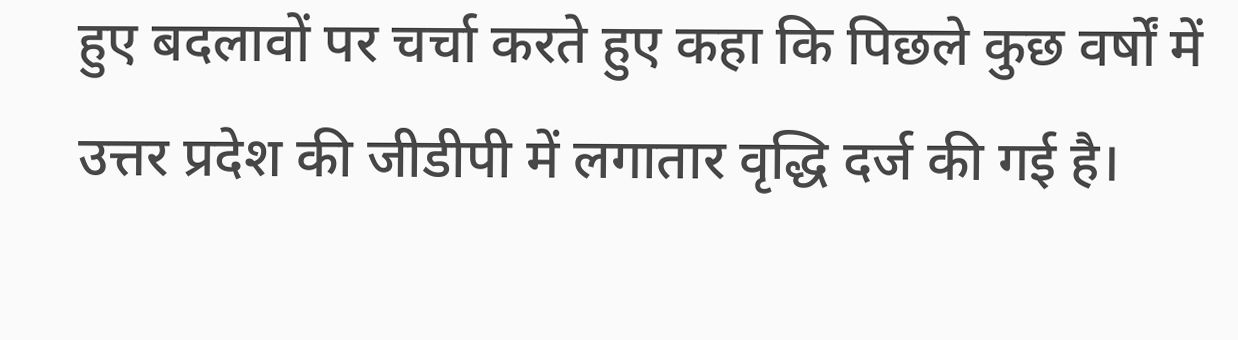हुए बदलावों पर चर्चा करते हुए कहा कि पिछले कुछ वर्षों में उत्तर प्रदेश की जीडीपी में लगातार वृद्धि दर्ज की गई है।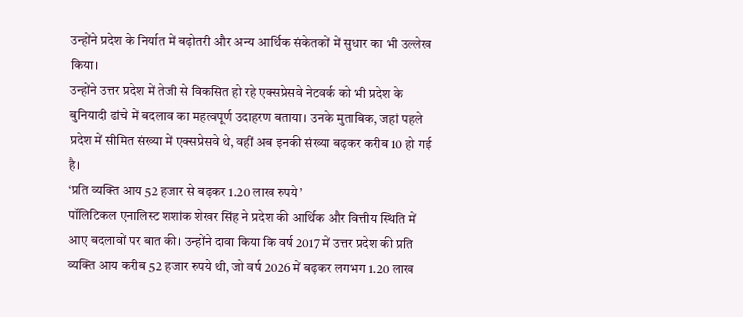उन्होंने प्रदेश के निर्यात में बढ़ोतरी और अन्य आर्थिक संकेतकों में सुधार का भी उल्लेख किया।
उन्होंने उत्तर प्रदेश में तेजी से विकसित हो रहे एक्सप्रेसवे नेटवर्क को भी प्रदेश के बुनियादी ढांचे में बदलाव का महत्वपूर्ण उदाहरण बताया। उनके मुताबिक, जहां पहले प्रदेश में सीमित संख्या में एक्सप्रेसवे थे, वहीं अब इनकी संख्या बढ़कर करीब 10 हो गई है।
‘प्रति व्यक्ति आय 52 हजार से बढ़कर 1.20 लाख रुपये’
पॉलिटिकल एनालिस्ट शशांक शेखर सिंह ने प्रदेश की आर्थिक और वित्तीय स्थिति में आए बदलावों पर बात की। उन्होंने दावा किया कि वर्ष 2017 में उत्तर प्रदेश की प्रति व्यक्ति आय करीब 52 हजार रुपये थी, जो वर्ष 2026 में बढ़कर लगभग 1.20 लाख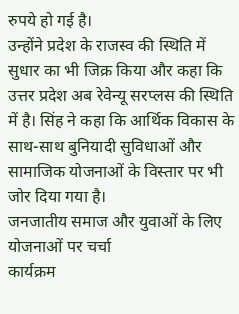रुपये हो गई है।
उन्होंने प्रदेश के राजस्व की स्थिति में सुधार का भी जिक्र किया और कहा कि उत्तर प्रदेश अब रेवेन्यू सरप्लस की स्थिति में है। सिंह ने कहा कि आर्थिक विकास के साथ-साथ बुनियादी सुविधाओं और सामाजिक योजनाओं के विस्तार पर भी जोर दिया गया है।
जनजातीय समाज और युवाओं के लिए योजनाओं पर चर्चा
कार्यक्रम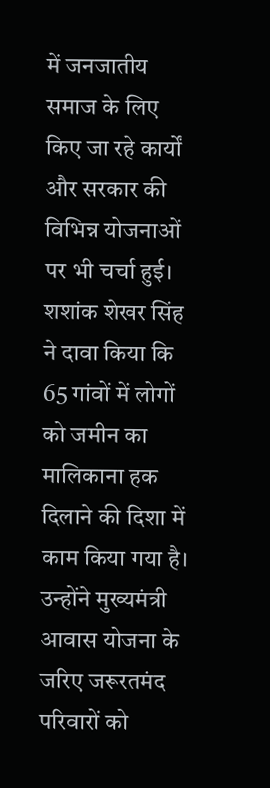में जनजातीय समाज के लिए किए जा रहे कार्यों और सरकार की विभिन्न योजनाओं पर भी चर्चा हुई। शशांक शेखर सिंह ने दावा किया कि 65 गांवों में लोगों को जमीन का मालिकाना हक दिलाने की दिशा में काम किया गया है।
उन्होंने मुख्यमंत्री आवास योजना के जरिए जरूरतमंद परिवारों को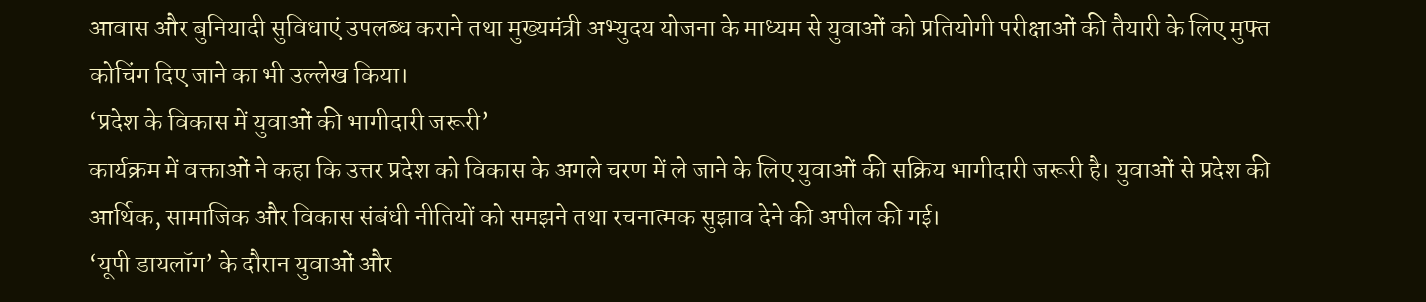आवास और बुनियादी सुविधाएं उपलब्ध कराने तथा मुख्यमंत्री अभ्युदय योजना के माध्यम से युवाओं को प्रतियोगी परीक्षाओं की तैयारी के लिए मुफ्त कोचिंग दिए जाने का भी उल्लेख किया।
‘प्रदेश के विकास में युवाओं की भागीदारी जरूरी’
कार्यक्रम में वक्ताओं ने कहा कि उत्तर प्रदेश को विकास के अगले चरण में ले जाने के लिए युवाओं की सक्रिय भागीदारी जरूरी है। युवाओं से प्रदेश की आर्थिक, सामाजिक और विकास संबंधी नीतियों को समझने तथा रचनात्मक सुझाव देने की अपील की गई।
‘यूपी डायलॉग’ के दौरान युवाओं और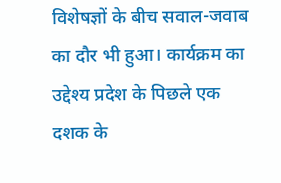विशेषज्ञों के बीच सवाल-जवाब का दौर भी हुआ। कार्यक्रम का उद्देश्य प्रदेश के पिछले एक दशक के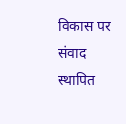विकास पर संवाद स्थापित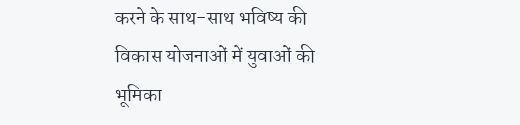करने के साथ-साथ भविष्य की विकास योजनाओं में युवाओं की भूमिका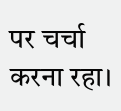पर चर्चा करना रहा।